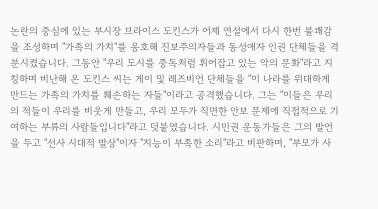논란의 중심에 있는 부시장 브라이스 도킨스가 어제 연설에서 다시 한번 불쾌감을 조성하며 "가족의 가치"를 옹호해 진보주의자들과 동성애자 인권 단체들을 격분시켰습니다. 그동안 "우리 도시를 중독처럼 휘어잡고 있는 악의 문화"라고 지칭하며 비난해 온 도킨스 씨는 게이 및 레즈비언 단체들을 "이 나라를 위대하게 만드는 가족의 가치를 훼손하는 자들"이라고 공격했습니다. 그는 "이들은 우리의 적들이 우리를 비웃게 만들고, 우리 모두가 직면한 안보 문제에 직접적으로 기여하는 부류의 사람들입니다"라고 덧붙였습니다. 시민권 운동가들은 그의 발언을 두고 "선사 시대적 발상"이자 "지능이 부족한 소리"라고 비판하며, "부모가 사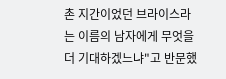촌 지간이었던 브라이스라는 이름의 남자에게 무엇을 더 기대하겠느냐"고 반문했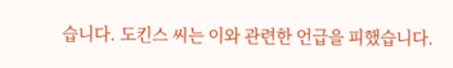습니다. 도킨스 씨는 이와 관련한 언급을 피했습니다.